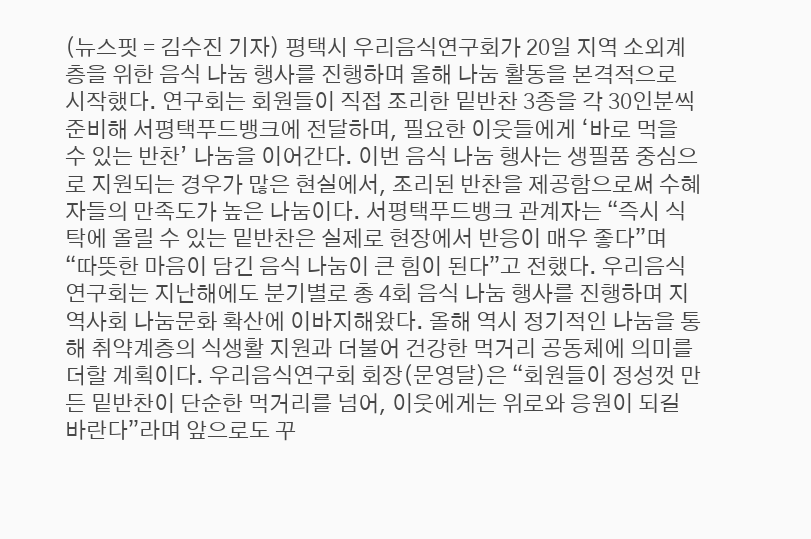(뉴스핏 = 김수진 기자) 평택시 우리음식연구회가 20일 지역 소외계층을 위한 음식 나눔 행사를 진행하며 올해 나눔 활동을 본격적으로 시작했다. 연구회는 회원들이 직접 조리한 밑반찬 3종을 각 30인분씩 준비해 서평택푸드뱅크에 전달하며, 필요한 이웃들에게 ‘바로 먹을 수 있는 반찬’ 나눔을 이어간다. 이번 음식 나눔 행사는 생필품 중심으로 지원되는 경우가 많은 현실에서, 조리된 반찬을 제공함으로써 수혜자들의 만족도가 높은 나눔이다. 서평택푸드뱅크 관계자는 “즉시 식탁에 올릴 수 있는 밑반찬은 실제로 현장에서 반응이 매우 좋다”며 “따뜻한 마음이 담긴 음식 나눔이 큰 힘이 된다”고 전했다. 우리음식연구회는 지난해에도 분기별로 총 4회 음식 나눔 행사를 진행하며 지역사회 나눔문화 확산에 이바지해왔다. 올해 역시 정기적인 나눔을 통해 취약계층의 식생활 지원과 더불어 건강한 먹거리 공동체에 의미를 더할 계획이다. 우리음식연구회 회장(문영달)은 “회원들이 정성껏 만든 밑반찬이 단순한 먹거리를 넘어, 이웃에게는 위로와 응원이 되길 바란다”라며 앞으로도 꾸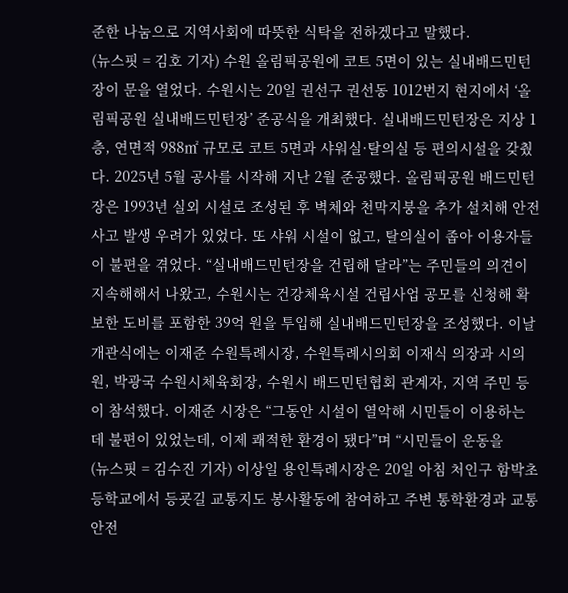준한 나눔으로 지역사회에 따뜻한 식탁을 전하겠다고 말했다.
(뉴스핏 = 김호 기자) 수원 올림픽공원에 코트 5면이 있는 실내배드민턴장이 문을 열었다. 수원시는 20일 권선구 권선동 1012번지 현지에서 ‘올림픽공원 실내배드민턴장’ 준공식을 개최했다. 실내배드민턴장은 지상 1층, 연면적 988㎡ 규모로 코트 5면과 샤워실·탈의실 등 편의시설을 갖췄다. 2025년 5월 공사를 시작해 지난 2월 준공했다. 올림픽공원 배드민턴장은 1993년 실외 시설로 조성된 후 벽체와 천막지붕을 추가 설치해 안전사고 발생 우려가 있었다. 또 샤워 시설이 없고, 탈의실이 좁아 이용자들이 불편을 겪었다. “실내배드민턴장을 건립해 달라”는 주민들의 의견이 지속해해서 나왔고, 수원시는 건강체육시설 건립사업 공모를 신청해 확보한 도비를 포함한 39억 원을 투입해 실내배드민턴장을 조성했다. 이날 개관식에는 이재준 수원특례시장, 수원특례시의회 이재식 의장과 시의원, 박광국 수원시체육회장, 수원시 배드민턴협회 관계자, 지역 주민 등이 참석했다. 이재준 시장은 “그동안 시설이 열악해 시민들이 이용하는 데 불편이 있었는데, 이제 쾌적한 환경이 됐다”며 “시민들이 운동을
(뉴스핏 = 김수진 기자) 이상일 용인특례시장은 20일 아침 처인구 함박초등학교에서 등굣길 교통지도 봉사활동에 참여하고 주변 통학환경과 교통안전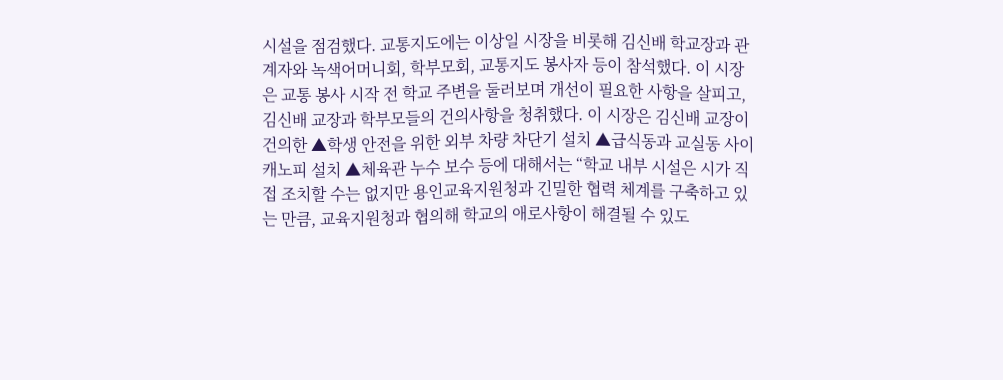시설을 점검했다. 교통지도에는 이상일 시장을 비롯해 김신배 학교장과 관계자와 녹색어머니회, 학부모회, 교통지도 봉사자 등이 참석했다. 이 시장은 교통 봉사 시작 전 학교 주변을 둘러보며 개선이 필요한 사항을 살피고, 김신배 교장과 학부모들의 건의사항을 청취했다. 이 시장은 김신배 교장이 건의한 ▲학생 안전을 위한 외부 차량 차단기 설치 ▲급식동과 교실동 사이 캐노피 설치 ▲체육관 누수 보수 등에 대해서는 “학교 내부 시설은 시가 직접 조치할 수는 없지만 용인교육지원청과 긴밀한 협력 체계를 구축하고 있는 만큼, 교육지원청과 협의해 학교의 애로사항이 해결될 수 있도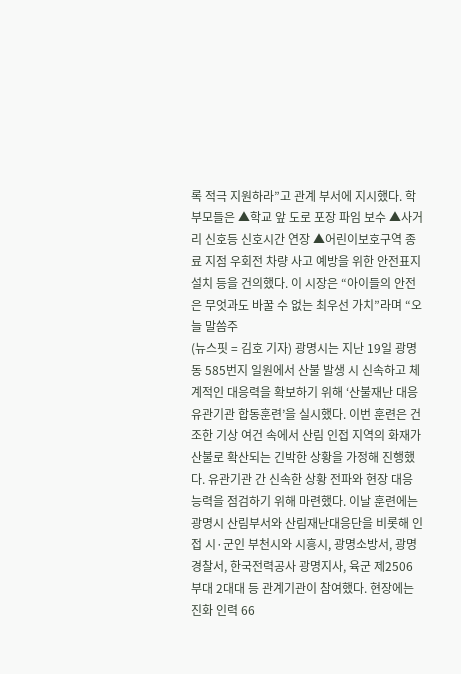록 적극 지원하라”고 관계 부서에 지시했다. 학부모들은 ▲학교 앞 도로 포장 파임 보수 ▲사거리 신호등 신호시간 연장 ▲어린이보호구역 종료 지점 우회전 차량 사고 예방을 위한 안전표지 설치 등을 건의했다. 이 시장은 “아이들의 안전은 무엇과도 바꿀 수 없는 최우선 가치”라며 “오늘 말씀주
(뉴스핏 = 김호 기자) 광명시는 지난 19일 광명동 585번지 일원에서 산불 발생 시 신속하고 체계적인 대응력을 확보하기 위해 ‘산불재난 대응 유관기관 합동훈련’을 실시했다. 이번 훈련은 건조한 기상 여건 속에서 산림 인접 지역의 화재가 산불로 확산되는 긴박한 상황을 가정해 진행했다. 유관기관 간 신속한 상황 전파와 현장 대응 능력을 점검하기 위해 마련했다. 이날 훈련에는 광명시 산림부서와 산림재난대응단을 비롯해 인접 시·군인 부천시와 시흥시, 광명소방서, 광명경찰서, 한국전력공사 광명지사, 육군 제2506부대 2대대 등 관계기관이 참여했다. 현장에는 진화 인력 66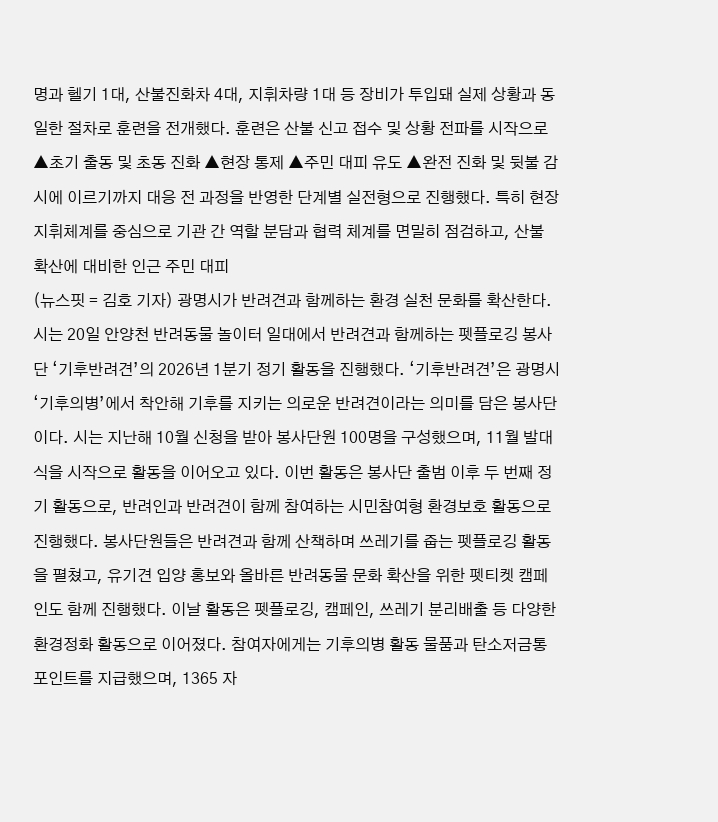명과 헬기 1대, 산불진화차 4대, 지휘차량 1대 등 장비가 투입돼 실제 상황과 동일한 절차로 훈련을 전개했다. 훈련은 산불 신고 접수 및 상황 전파를 시작으로 ▲초기 출동 및 초동 진화 ▲현장 통제 ▲주민 대피 유도 ▲완전 진화 및 뒷불 감시에 이르기까지 대응 전 과정을 반영한 단계별 실전형으로 진행했다. 특히 현장 지휘체계를 중심으로 기관 간 역할 분담과 협력 체계를 면밀히 점검하고, 산불 확산에 대비한 인근 주민 대피
(뉴스핏 = 김호 기자) 광명시가 반려견과 함께하는 환경 실천 문화를 확산한다. 시는 20일 안양천 반려동물 놀이터 일대에서 반려견과 함께하는 펫플로깅 봉사단 ‘기후반려견’의 2026년 1분기 정기 활동을 진행했다. ‘기후반려견’은 광명시 ‘기후의병’에서 착안해 기후를 지키는 의로운 반려견이라는 의미를 담은 봉사단이다. 시는 지난해 10월 신청을 받아 봉사단원 100명을 구성했으며, 11월 발대식을 시작으로 활동을 이어오고 있다. 이번 활동은 봉사단 출범 이후 두 번째 정기 활동으로, 반려인과 반려견이 함께 참여하는 시민참여형 환경보호 활동으로 진행했다. 봉사단원들은 반려견과 함께 산책하며 쓰레기를 줍는 펫플로깅 활동을 펼쳤고, 유기견 입양 홍보와 올바른 반려동물 문화 확산을 위한 펫티켓 캠페인도 함께 진행했다. 이날 활동은 펫플로깅, 캠페인, 쓰레기 분리배출 등 다양한 환경정화 활동으로 이어졌다. 참여자에게는 기후의병 활동 물품과 탄소저금통 포인트를 지급했으며, 1365 자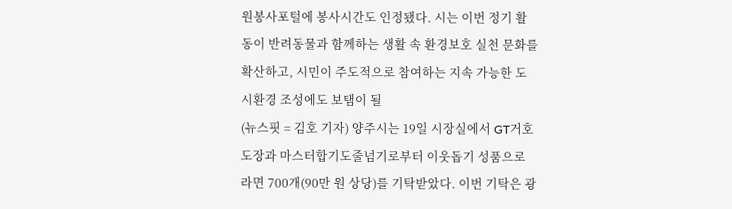원봉사포털에 봉사시간도 인정됐다. 시는 이번 정기 활동이 반려동물과 함께하는 생활 속 환경보호 실천 문화를 확산하고, 시민이 주도적으로 참여하는 지속 가능한 도시환경 조성에도 보탬이 될
(뉴스핏 = 김호 기자) 양주시는 19일 시장실에서 GT거호도장과 마스터합기도줄넘기로부터 이웃돕기 성품으로 라면 700개(90만 원 상당)를 기탁받았다. 이번 기탁은 광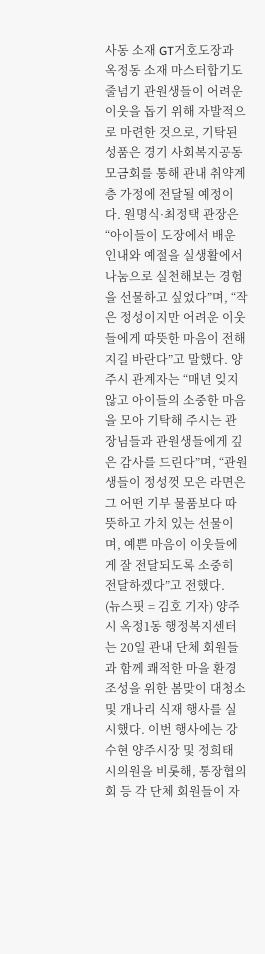사동 소재 GT거호도장과 옥정동 소재 마스터합기도줄넘기 관원생들이 어려운 이웃을 돕기 위해 자발적으로 마련한 것으로, 기탁된 성품은 경기 사회복지공동모금회를 통해 관내 취약계층 가정에 전달될 예정이다. 원명식·최정택 관장은 “아이들이 도장에서 배운 인내와 예절을 실생활에서 나눔으로 실천해보는 경험을 선물하고 싶었다”며, “작은 정성이지만 어려운 이웃들에게 따뜻한 마음이 전해지길 바란다”고 말했다. 양주시 관계자는 “매년 잊지 않고 아이들의 소중한 마음을 모아 기탁해 주시는 관장님들과 관원생들에게 깊은 감사를 드린다”며, “관원생들이 정성껏 모은 라면은 그 어떤 기부 물품보다 따뜻하고 가치 있는 선물이며, 예쁜 마음이 이웃들에게 잘 전달되도록 소중히 전달하겠다”고 전했다.
(뉴스핏 = 김호 기자) 양주시 옥정1동 행정복지센터는 20일 관내 단체 회원들과 함께 쾌적한 마을 환경 조성을 위한 봄맞이 대청소 및 개나리 식재 행사를 실시했다. 이번 행사에는 강수현 양주시장 및 정희태 시의원을 비롯해, 통장협의회 등 각 단체 회원들이 자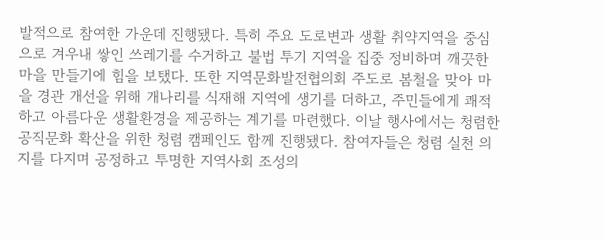발적으로 참여한 가운데 진행됐다. 특히 주요 도로변과 생활 취약지역을 중심으로 겨우내 쌓인 쓰레기를 수거하고 불법 투기 지역을 집중 정비하며 깨끗한 마을 만들기에 힘을 보탰다. 또한 지역문화발전협의회 주도로 봄철을 맞아 마을 경관 개선을 위해 개나리를 식재해 지역에 생기를 더하고, 주민들에게 쾌적하고 아름다운 생활환경을 제공하는 계기를 마련했다. 이날 행사에서는 청렴한 공직문화 확산을 위한 청렴 캠페인도 함께 진행됐다. 참여자들은 청렴 실천 의지를 다지며 공정하고 투명한 지역사회 조성의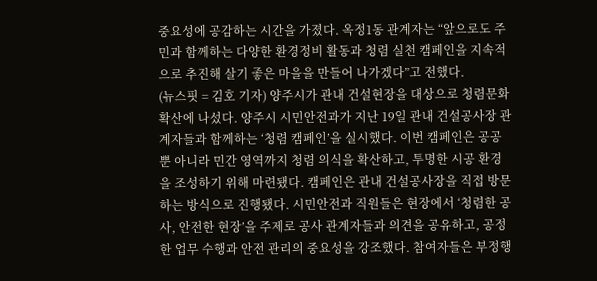중요성에 공감하는 시간을 가졌다. 옥정1동 관계자는 “앞으로도 주민과 함께하는 다양한 환경정비 활동과 청렴 실천 캠페인을 지속적으로 추진해 살기 좋은 마을을 만들어 나가겠다”고 전했다.
(뉴스핏 = 김호 기자) 양주시가 관내 건설현장을 대상으로 청렴문화 확산에 나섰다. 양주시 시민안전과가 지난 19일 관내 건설공사장 관계자들과 함께하는 ‘청렴 캠페인’을 실시했다. 이번 캠페인은 공공뿐 아니라 민간 영역까지 청렴 의식을 확산하고, 투명한 시공 환경을 조성하기 위해 마련됐다. 캠페인은 관내 건설공사장을 직접 방문하는 방식으로 진행됐다. 시민안전과 직원들은 현장에서 ‘청렴한 공사, 안전한 현장’을 주제로 공사 관계자들과 의견을 공유하고, 공정한 업무 수행과 안전 관리의 중요성을 강조했다. 참여자들은 부정행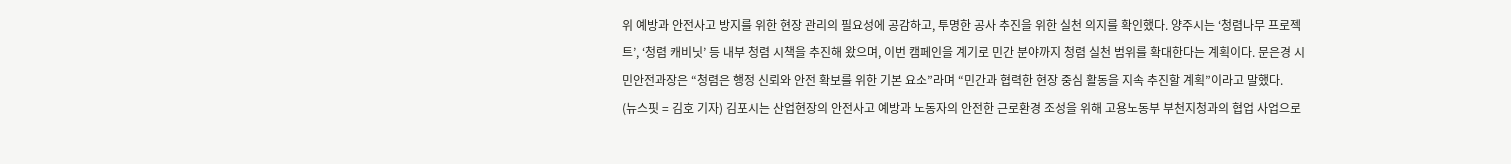위 예방과 안전사고 방지를 위한 현장 관리의 필요성에 공감하고, 투명한 공사 추진을 위한 실천 의지를 확인했다. 양주시는 ‘청렴나무 프로젝트’, ‘청렴 캐비닛’ 등 내부 청렴 시책을 추진해 왔으며, 이번 캠페인을 계기로 민간 분야까지 청렴 실천 범위를 확대한다는 계획이다. 문은경 시민안전과장은 “청렴은 행정 신뢰와 안전 확보를 위한 기본 요소”라며 “민간과 협력한 현장 중심 활동을 지속 추진할 계획”이라고 말했다.
(뉴스핏 = 김호 기자) 김포시는 산업현장의 안전사고 예방과 노동자의 안전한 근로환경 조성을 위해 고용노동부 부천지청과의 협업 사업으로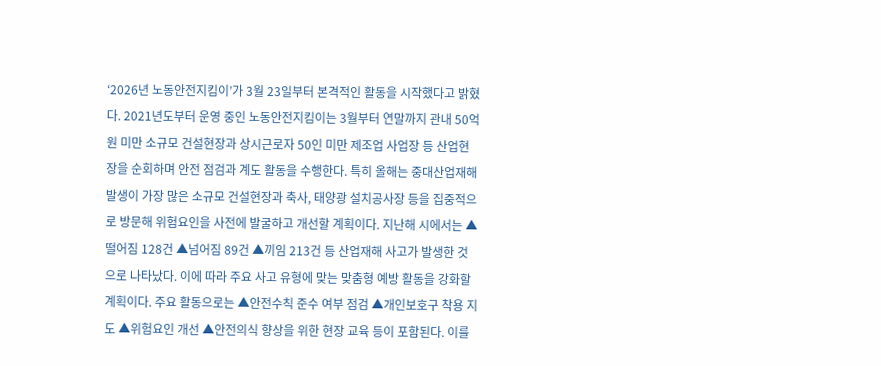‘2026년 노동안전지킴이’가 3월 23일부터 본격적인 활동을 시작했다고 밝혔다. 2021년도부터 운영 중인 노동안전지킴이는 3월부터 연말까지 관내 50억 원 미만 소규모 건설현장과 상시근로자 50인 미만 제조업 사업장 등 산업현장을 순회하며 안전 점검과 계도 활동을 수행한다. 특히 올해는 중대산업재해 발생이 가장 많은 소규모 건설현장과 축사, 태양광 설치공사장 등을 집중적으로 방문해 위험요인을 사전에 발굴하고 개선할 계획이다. 지난해 시에서는 ▲떨어짐 128건 ▲넘어짐 89건 ▲끼임 213건 등 산업재해 사고가 발생한 것으로 나타났다. 이에 따라 주요 사고 유형에 맞는 맞춤형 예방 활동을 강화할 계획이다. 주요 활동으로는 ▲안전수칙 준수 여부 점검 ▲개인보호구 착용 지도 ▲위험요인 개선 ▲안전의식 향상을 위한 현장 교육 등이 포함된다. 이를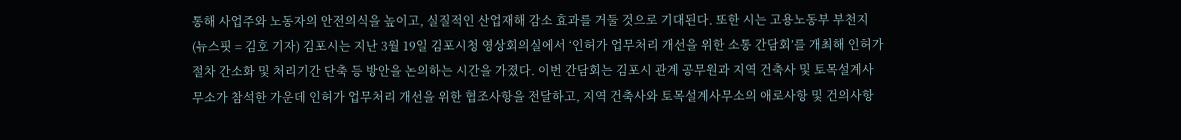통해 사업주와 노동자의 안전의식을 높이고, 실질적인 산업재해 감소 효과를 거둘 것으로 기대된다. 또한 시는 고용노동부 부천지
(뉴스핏 = 김호 기자) 김포시는 지난 3월 19일 김포시청 영상회의실에서 ‘인허가 업무처리 개선을 위한 소통 간담회’를 개최해 인허가 절차 간소화 및 처리기간 단축 등 방안을 논의하는 시간을 가졌다. 이번 간담회는 김포시 관계 공무원과 지역 건축사 및 토목설계사무소가 참석한 가운데 인허가 업무처리 개선을 위한 협조사항을 전달하고, 지역 건축사와 토목설계사무소의 애로사항 및 건의사항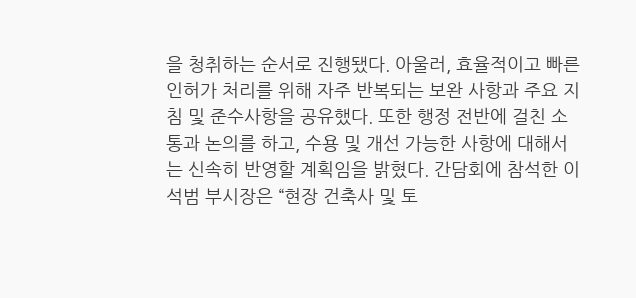을 청취하는 순서로 진행됐다. 아울러, 효율적이고 빠른 인허가 처리를 위해 자주 반복되는 보완 사항과 주요 지침 및 준수사항을 공유했다. 또한 행정 전반에 걸친 소통과 논의를 하고, 수용 및 개선 가능한 사항에 대해서는 신속히 반영할 계획임을 밝혔다. 간담회에 참석한 이석범 부시장은 “현장 건축사 및 토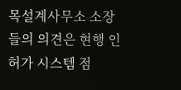목설계사무소 소장들의 의견은 현행 인허가 시스템 점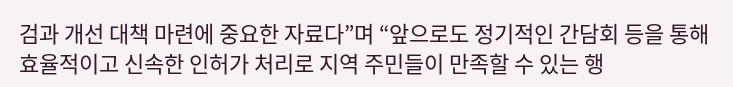검과 개선 대책 마련에 중요한 자료다”며 “앞으로도 정기적인 간담회 등을 통해 효율적이고 신속한 인허가 처리로 지역 주민들이 만족할 수 있는 행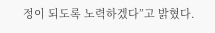정이 되도록 노력하겠다”고 밝혔다.